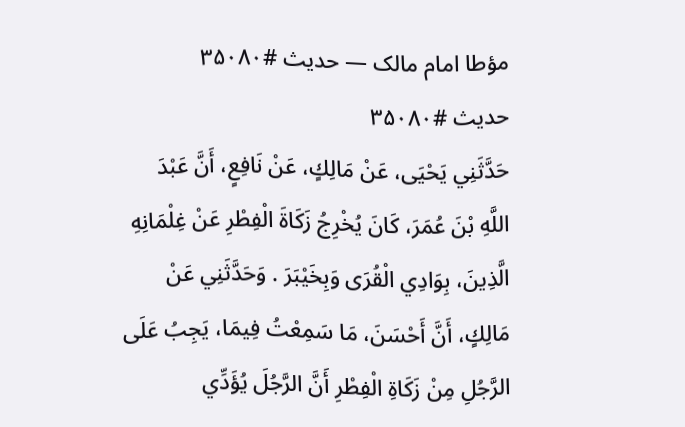مؤطا امام مالک — حدیث #۳۵۰۸۰
حدیث #۳۵۰۸۰
حَدَّثَنِي يَحْيَى، عَنْ مَالِكٍ، عَنْ نَافِعٍ، أَنَّ عَبْدَ اللَّهِ بْنَ عُمَرَ، كَانَ يُخْرِجُ زَكَاةَ الْفِطْرِ عَنْ غِلْمَانِهِ الَّذِينَ، بِوَادِي الْقُرَى وَبِخَيْبَرَ . وَحَدَّثَنِي عَنْ مَالِكٍ، أَنَّ أَحْسَنَ، مَا سَمِعْتُ فِيمَا، يَجِبُ عَلَى الرَّجُلِ مِنْ زَكَاةِ الْفِطْرِ أَنَّ الرَّجُلَ يُؤَدِّي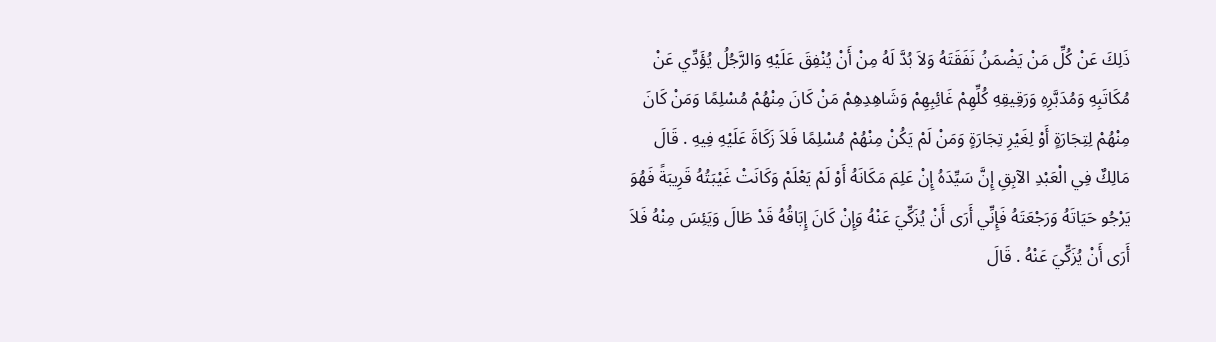ذَلِكَ عَنْ كُلِّ مَنْ يَضْمَنُ نَفَقَتَهُ وَلاَ بُدَّ لَهُ مِنْ أَنْ يُنْفِقَ عَلَيْهِ وَالرَّجُلُ يُؤَدِّي عَنْ مُكَاتَبِهِ وَمُدَبَّرِهِ وَرَقِيقِهِ كُلِّهِمْ غَائِبِهِمْ وَشَاهِدِهِمْ مَنْ كَانَ مِنْهُمْ مُسْلِمًا وَمَنْ كَانَ مِنْهُمْ لِتِجَارَةٍ أَوْ لِغَيْرِ تِجَارَةٍ وَمَنْ لَمْ يَكُنْ مِنْهُمْ مُسْلِمًا فَلاَ زَكَاةَ عَلَيْهِ فِيهِ . قَالَ مَالِكٌ فِي الْعَبْدِ الآبِقِ إِنَّ سَيِّدَهُ إِنْ عَلِمَ مَكَانَهُ أَوْ لَمْ يَعْلَمْ وَكَانَتْ غَيْبَتُهُ قَرِيبَةً فَهُوَ يَرْجُو حَيَاتَهُ وَرَجْعَتَهُ فَإِنِّي أَرَى أَنْ يُزَكِّيَ عَنْهُ وَإِنْ كَانَ إِبَاقُهُ قَدْ طَالَ وَيَئِسَ مِنْهُ فَلاَ أَرَى أَنْ يُزَكِّيَ عَنْهُ . قَالَ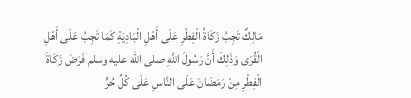مَالِكٌ تَجِبُ زَكَاةُ الْفِطْرِ عَلَى أَهْلِ الْبَادِيَةِ كَمَا تَجِبُ عَلَى أَهْلِ الْقُرَى وَذَلِكَ أَنَّ رَسُولَ اللَّهِ صلى الله عليه وسلم فَرَضَ زَكَاةَ الْفِطْرِ مِنْ رَمَضَانَ عَلَى النَّاسِ عَلَى كُلِّ حُرٍّ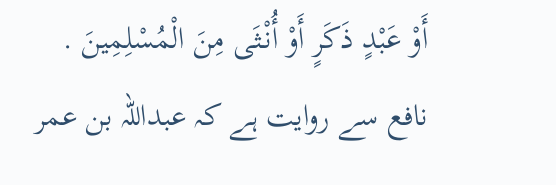أَوْ عَبْدٍ ذَكَرٍ أَوْ أُنْثَى مِنَ الْمُسْلِمِينَ .
نافع سے روایت ہے کہ عبداللہ بن عمر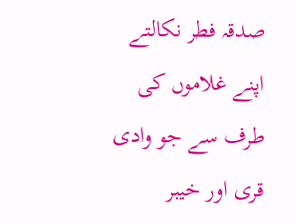صدقہ فطر نکالتے اپنے غلاموں کی طرف سے جو وادی قری اور خیبر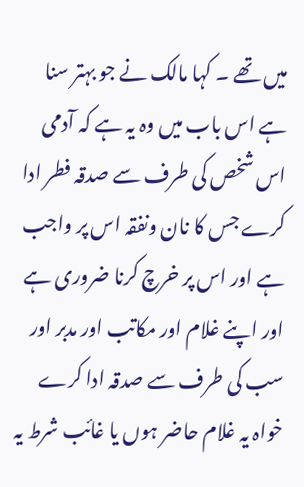میں تھے ۔ کہا مالک نے جو بہتر سنا ہے اس باب میں وہ یہ ہے کہ آدمی اس شخص کی طرف سے صدقہ فطر ادا کرے جس کا نان ونفقہ اس پر واجب ہے اور اس پر خرچ کرنا ضروری ہے اور اپنے غلام اور مکاتب اور مدبر اور سب کی طرف سے صدقہ ادا کرے خواہ یہ غلام حاضر ہوں یا غائب شرط یہ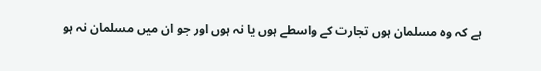ہے کہ وہ مسلمان ہوں تجارت کے واسطے ہوں یا نہ ہوں اور جو ان میں مسلمان نہ ہو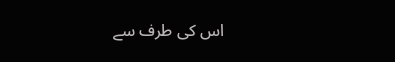اس کی طرف سے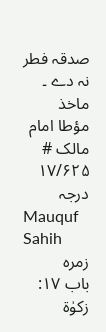صدقہ فطر نہ دے ۔
ماخذ
مؤطا امام مالک # ۱۷/۶۲۵
درجہ
Mauquf Sahih
زمرہ
باب ۱۷: زکوٰة